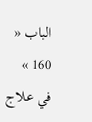الباب « 160 » في علاج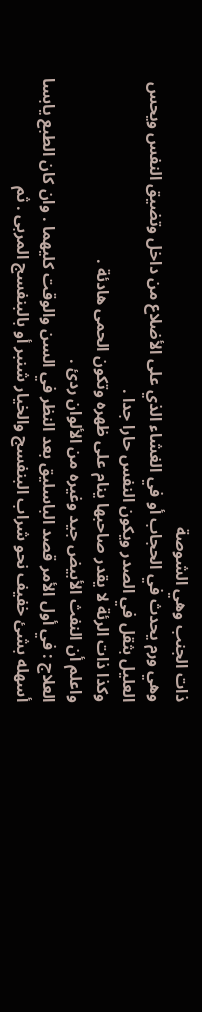ذات الجنب وهي الشوصة
وهي ورم يحدث في الحجاب أو في الغشاء الذي على الأضلاع من داخل وتضيق النفس ويحس العليل بثقل في الصدر ويكون النفس حارا جدا .
وكذا ذات الرئة لا يقدر صاحبها ينام على ظهره وتكون الحمى هادئة .
واعلم أن النفث الأبيض جيد وغيره من الألوان ردئ .
العلاج : في أول الأمر قصد الباسليق بعد النظر في السن والوقت كليهما . وان كان الطبع يابسا أسهله بشئ خفيف نحو شراب البنفسج والخيار شنبر أو بالبنفسج المربى . ثم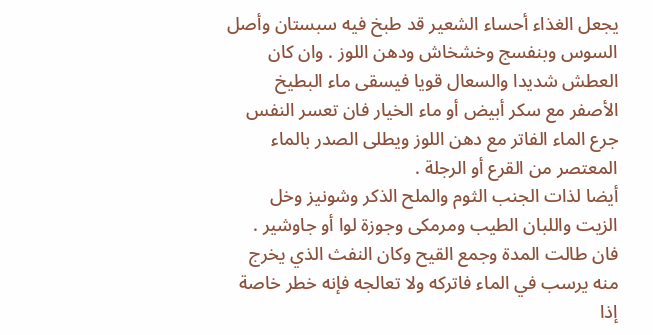يجعل الغذاء أحساء الشعير قد طبخ فيه سبستان وأصل السوس وبنفسج وخشخاش ودهن اللوز . وان كان العطش شديدا والسعال قويا فيسقى ماء البطيخ الأصفر مع سكر أبيض أو ماء الخيار فان تعسر النفس جرع الماء الفاتر مع دهن اللوز ويطلى الصدر بالماء المعتصر من القرع أو الرجلة .
أيضا لذات الجنب الثوم والملح الذكر وشونيز وخل الزيت واللبان الطيب ومرمكى وجوزة لوا أو جاوشير .
فان طالت المدة وجمع القيح وكان النفث الذي يخرج منه يرسب في الماء فاتركه ولا تعالجه فإنه خطر خاصة إذا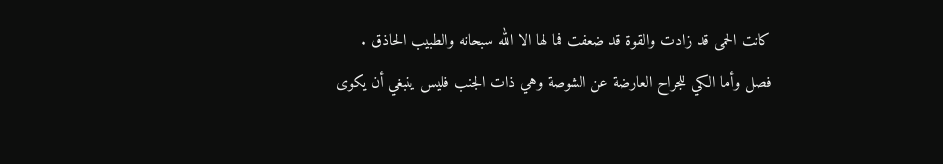كانت الحمى قد زادت والقوة قد ضعفت فما لها الا الله سبحانه والطبيب الحاذق .
فصل وأما الكي للجراح العارضة عن الشوصة وهي ذات الجنب فليس ينبغي أن يكوى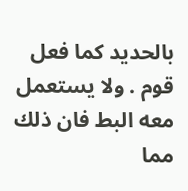بالحديد كما فعل قوم . ولا يستعمل معه البط فان ذلك مما